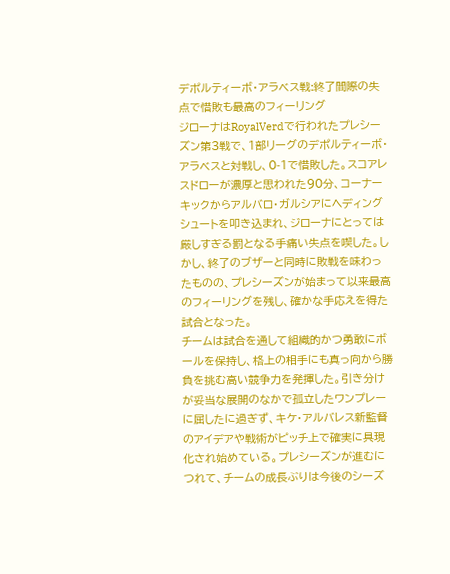デポルティーボ・アラベス戦:終了間際の失点で惜敗も最高のフィーリング
ジローナはRoyalVerdで行われたプレシーズン第3戦で、1部リーグのデポルティーボ・アラベスと対戦し、0-1で惜敗した。スコアレスドローが濃厚と思われた90分、コーナーキックからアルバロ・ガルシアにヘディングシュートを叩き込まれ、ジローナにとっては厳しすぎる罰となる手痛い失点を喫した。しかし、終了のブザーと同時に敗戦を味わったものの、プレシーズンが始まって以来最高のフィーリングを残し、確かな手応えを得た試合となった。
チームは試合を通して組織的かつ勇敢にボールを保持し、格上の相手にも真っ向から勝負を挑む高い競争力を発揮した。引き分けが妥当な展開のなかで孤立したワンプレーに屈したに過ぎず、キケ・アルバレス新監督のアイデアや戦術がピッチ上で確実に具現化され始めている。プレシーズンが進むにつれて、チームの成長ぶりは今後のシーズ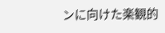ンに向けた楽観的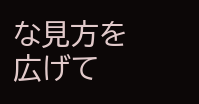な見方を広げて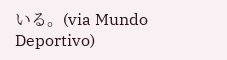いる。(via Mundo Deportivo)